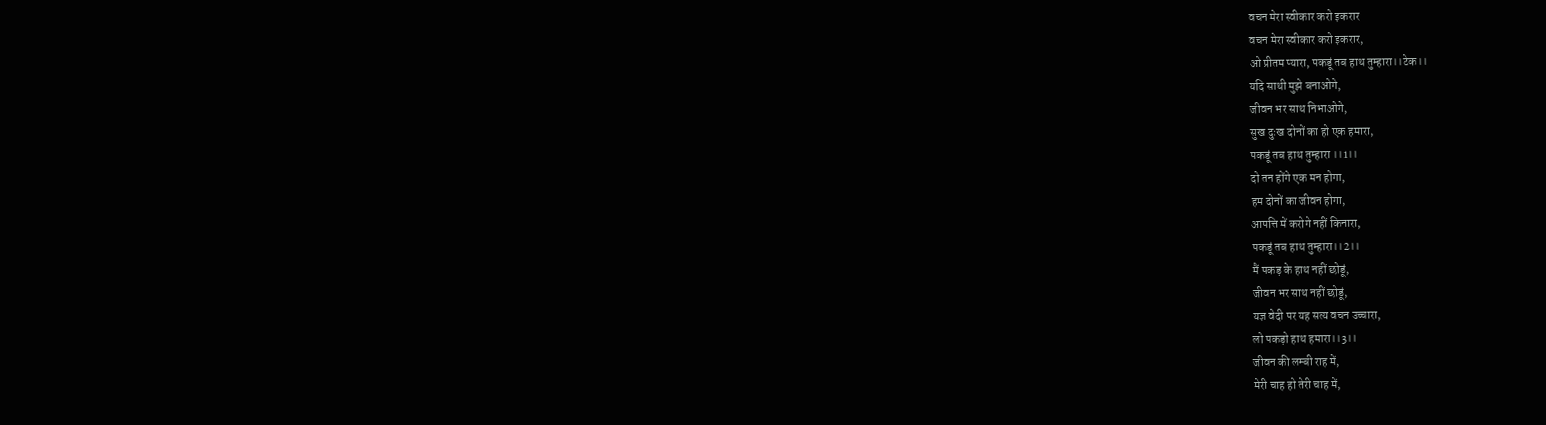वचन मेरा स्वीकार करो इकरार
वचन मेरा स्वीकार करो इकरार,
ओ प्रीतम प्यारा, पकडूं तब हाथ तुम्हारा।।टेक।।
यदि साथी मुझे बनाओगे,
जीवन भर साथ निभाओगे,
सुख दुःख दोनों का हो एक हमारा,
पकडूं तब हाथ तुम्हारा ।।1।।
दो तन होंगे एक मन होगा,
हम दोनों का जीवन होगा,
आपत्ति में करोगे नहीं किनारा,
पकडूं तब हाथ तुम्हारा।।2।।
मैं पकड़ के हाथ नहीं छोडूं,
जीवन भर साथ नहीं छोडूं,
यज्ञ वेदी पर यह सत्य वचन उच्चारा,
लो पकड़ो हाथ हमारा।।3।।
जीवन की लम्बी राह में,
मेरी चाह हो तेरी चाह में,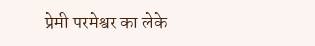प्रेमी परमेश्वर का लेके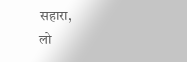सहारा,
लो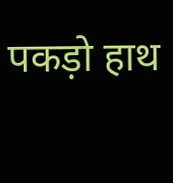पकड़ो हाथ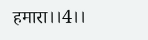हमारा।।4।।